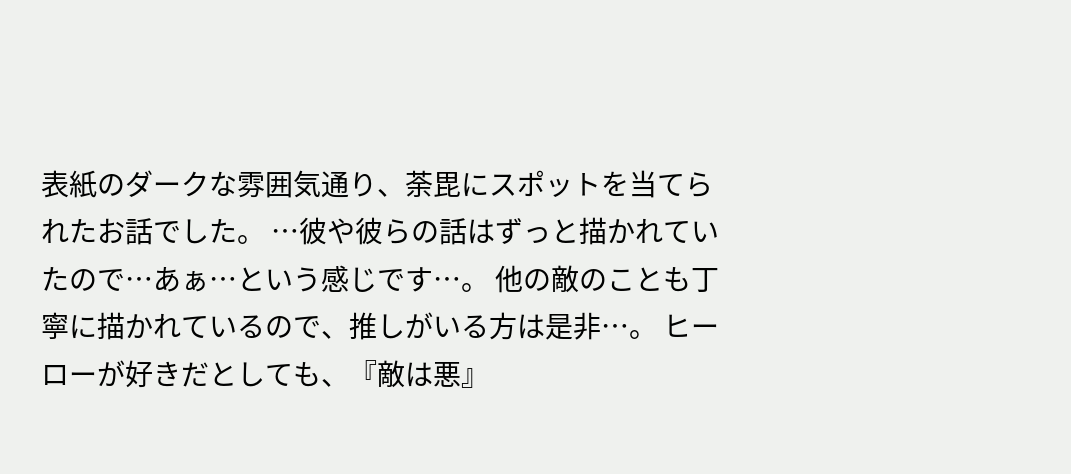表紙のダークな雰囲気通り、荼毘にスポットを当てられたお話でした。 …彼や彼らの話はずっと描かれていたので…あぁ…という感じです…。 他の敵のことも丁寧に描かれているので、推しがいる方は是非…。 ヒーローが好きだとしても、『敵は悪』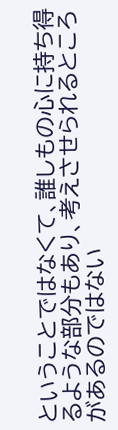ということではなくて、誰しもの心に持ち得るような部分もあり、考えさせられるところがあるのではない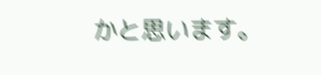かと思います。